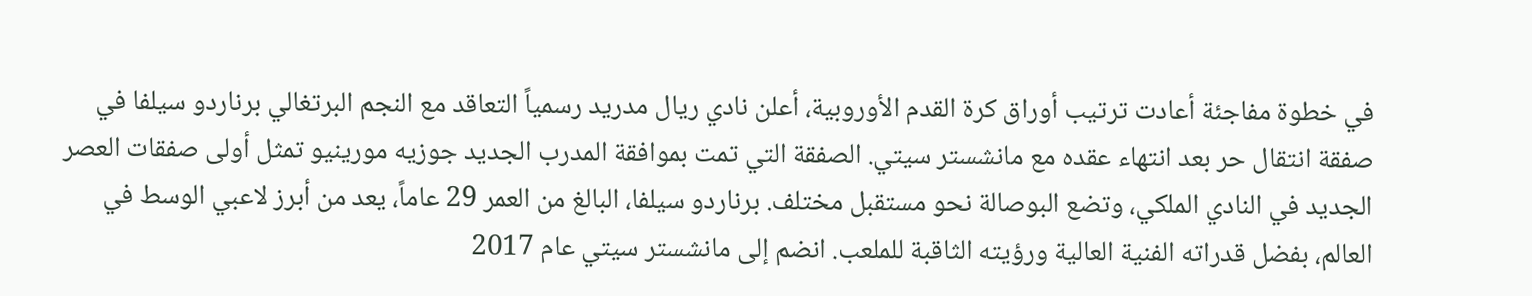في خطوة مفاجئة أعادت ترتيب أوراق كرة القدم الأوروبية، أعلن نادي ريال مدريد رسمياً التعاقد مع النجم البرتغالي برناردو سيلفا في صفقة انتقال حر بعد انتهاء عقده مع مانشستر سيتي. الصفقة التي تمت بموافقة المدرب الجديد جوزيه مورينيو تمثل أولى صفقات العصر الجديد في النادي الملكي، وتضع البوصالة نحو مستقبل مختلف. برناردو سيلفا، البالغ من العمر 29 عاماً، يعد من أبرز لاعبي الوسط في العالم، بفضل قدراته الفنية العالية ورؤيته الثاقبة للملعب. انضم إلى مانشستر سيتي عام 2017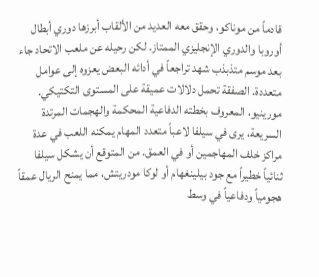قادماً من موناكو، وحقق معه العديد من الألقاب أبرزها دوري أبطال أوروبا والدوري الإنجليزي الممتاز. لكن رحيله عن ملعب الاتحاد جاء بعد موسم متذبذب شهد تراجعاً في أدائه البعض يعزوه إلى عوامل متعددة. الصفقة تحمل دلالات عميقة على المستوى التكتيكي. مورينيو، المعروف بخطته الدفاعية المحكمة والهجمات المرتدة السريعة، يرى في سيلفا لاعباً متعدد المهام يمكنه اللعب في عدة مراكز خلف المهاجمين أو في العمق. من المتوقع أن يشكل سيلفا ثنائياً خطيراً مع جود بيلينغهام أو لوكا مودريتش، مما يمنح الريال عمقاً هجومياً ودفاعياً في وسط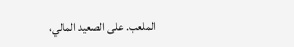الملعب. على الصعيد المالي،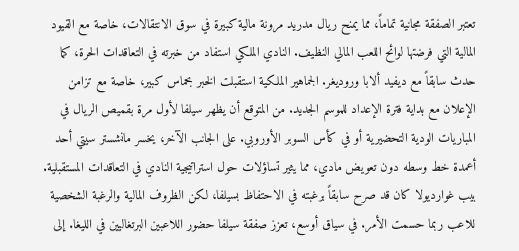تعتبر الصفقة مجانية تماماً، مما يمنح ريال مدريد مرونة مالية كبيرة في سوق الانتقالات، خاصة مع القيود المالية التي فرضتها لوائح اللعب المالي النظيف. النادي الملكي استفاد من خبرته في التعاقدات الحرة، كما حدث سابقاً مع ديفيد ألابا وروديغر. الجماهير الملكية استقبلت الخبر بحماس كبير، خاصة مع تزامن الإعلان مع بداية فترة الإعداد للموسم الجديد. من المتوقع أن يظهر سيلفا لأول مرة بقميص الريال في المباريات الودية التحضيرية أو في كأس السوبر الأوروبي. على الجانب الآخر، يخسر مانشستر سيتي أحد أعمدة خط وسطه دون تعويض مادي، مما يثير تساؤلات حول استراتيجية النادي في التعاقدات المستقبلية. بيب غوارديولا كان قد صرح سابقاً برغبته في الاحتفاظ بسيلفا، لكن الظروف المالية والرغبة الشخصية للاعب ربما حسمت الأمر. في سياق أوسع، تعزز صفقة سيلفا حضور اللاعبين البرتغاليين في الليغا. إلى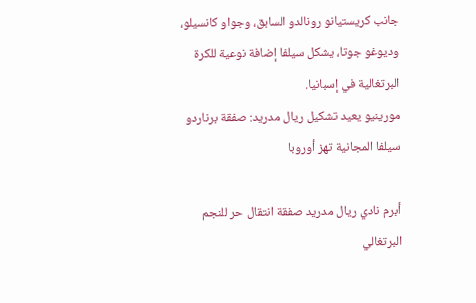جانب كريستيانو رونالدو السابق، وجواو كانسيلو، وديوغو جوتا، يشكل سيلفا إضافة نوعية للكرة البرتغالية في إسبانيا.
مورينيو يعيد تشكيل ريال مدريد: صفقة برناردو سيلفا المجانية تهز أوروبا

أبرم نادي ريال مدريد صفقة انتقال حر للنجم البرتغالي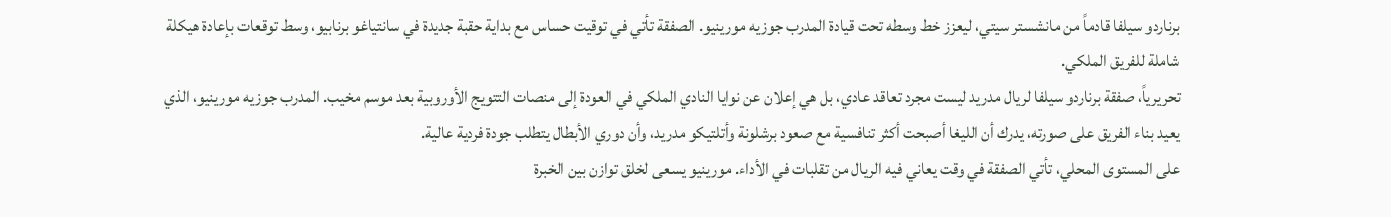برناردو سيلفا قادماً من مانشستر سيتي، ليعزز خط وسطه تحت قيادة المدرب جوزيه مورينيو. الصفقة تأتي في توقيت حساس مع بداية حقبة جديدة في سانتياغو برنابيو، وسط توقعات بإعادة هيكلة شاملة للفريق الملكي.
تحريرياً، صفقة برناردو سيلفا لريال مدريد ليست مجرد تعاقد عادي، بل هي إعلان عن نوايا النادي الملكي في العودة إلى منصات التتويج الأوروبية بعد موسم مخيب. المدرب جوزيه مورينيو، الذي يعيد بناء الفريق على صورته، يدرك أن الليغا أصبحت أكثر تنافسية مع صعود برشلونة وأتلتيكو مدريد، وأن دوري الأبطال يتطلب جودة فردية عالية.
على المستوى المحلي، تأتي الصفقة في وقت يعاني فيه الريال من تقلبات في الأداء. مورينيو يسعى لخلق توازن بين الخبرة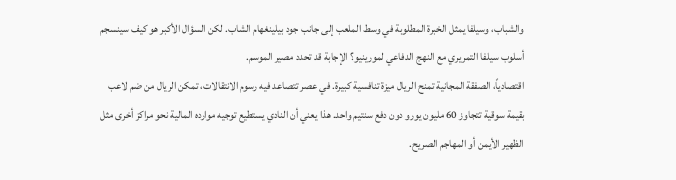والشباب، وسيلفا يمثل الخبرة المطلوبة في وسط الملعب إلى جانب جود بيلينغهام الشاب. لكن السؤال الأكبر هو كيف سينسجم أسلوب سيلفا التمريري مع النهج الدفاعي لمورينيو؟ الإجابة قد تحدد مصير الموسم.
اقتصادياً، الصفقة المجانية تمنح الريال ميزة تنافسية كبيرة. في عصر تتصاعد فيه رسوم الانتقالات، تمكن الريال من ضم لاعب بقيمة سوقية تتجاوز 60 مليون يورو دون دفع سنتيم واحد. هذا يعني أن النادي يستطيع توجيه موارده المالية نحو مراكز أخرى مثل الظهير الأيمن أو المهاجم الصريح.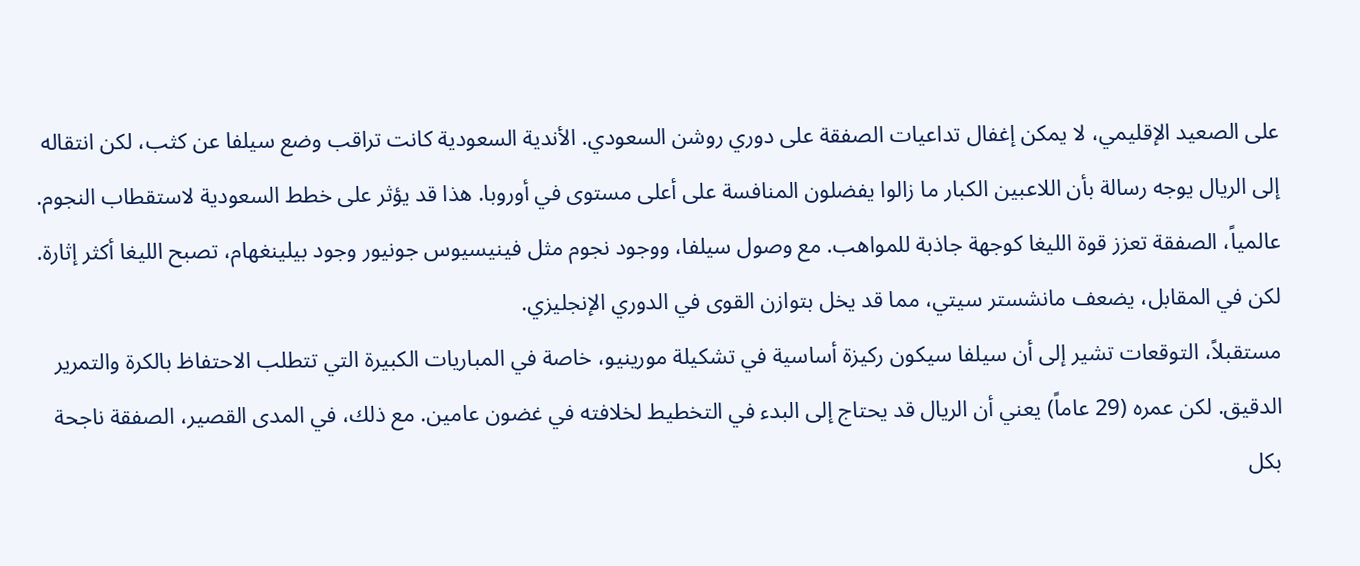على الصعيد الإقليمي، لا يمكن إغفال تداعيات الصفقة على دوري روشن السعودي. الأندية السعودية كانت تراقب وضع سيلفا عن كثب، لكن انتقاله إلى الريال يوجه رسالة بأن اللاعبين الكبار ما زالوا يفضلون المنافسة على أعلى مستوى في أوروبا. هذا قد يؤثر على خطط السعودية لاستقطاب النجوم.
عالمياً، الصفقة تعزز قوة الليغا كوجهة جاذبة للمواهب. مع وصول سيلفا، ووجود نجوم مثل فينيسيوس جونيور وجود بيلينغهام، تصبح الليغا أكثر إثارة. لكن في المقابل، يضعف مانشستر سيتي، مما قد يخل بتوازن القوى في الدوري الإنجليزي.
مستقبلاً، التوقعات تشير إلى أن سيلفا سيكون ركيزة أساسية في تشكيلة مورينيو، خاصة في المباريات الكبيرة التي تتطلب الاحتفاظ بالكرة والتمرير الدقيق. لكن عمره (29 عاماً) يعني أن الريال قد يحتاج إلى البدء في التخطيط لخلافته في غضون عامين. مع ذلك، في المدى القصير، الصفقة ناجحة بكل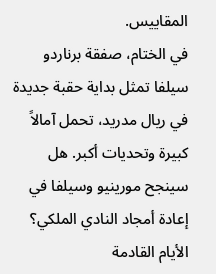المقاييس.
في الختام، صفقة برناردو سيلفا تمثل بداية حقبة جديدة في ريال مدريد، تحمل آمالاً كبيرة وتحديات أكبر. هل سينجح مورينيو وسيلفا في إعادة أمجاد النادي الملكي؟ الأيام القادمة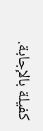كفيلة بالإجابة.